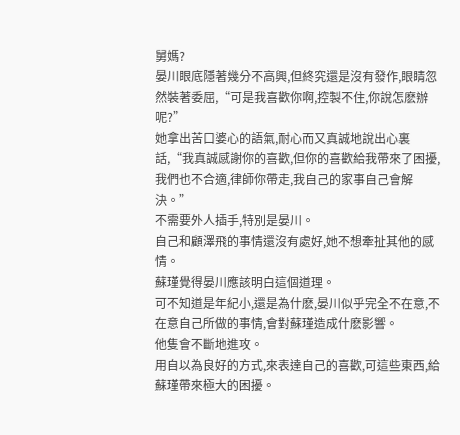舅媽?
晏川眼底隱著幾分不高興,但終究還是沒有發作,眼睛忽然裝著委屈,“可是我喜歡你啊,控製不住,你說怎麽辦呢?”
她拿出苦口婆心的語氣,耐心而又真誠地說出心裏話,“我真誠感謝你的喜歡,但你的喜歡給我帶來了困擾,我們也不合適,律師你帶走,我自己的家事自己會解決。”
不需要外人插手,特別是晏川。
自己和顧澤飛的事情還沒有處好,她不想牽扯其他的感情。
蘇瑾覺得晏川應該明白這個道理。
可不知道是年紀小,還是為什麽,晏川似乎完全不在意,不在意自己所做的事情,會對蘇瑾造成什麽影響。
他隻會不斷地進攻。
用自以為良好的方式,來表達自己的喜歡,可這些東西,給蘇瑾帶來極大的困擾。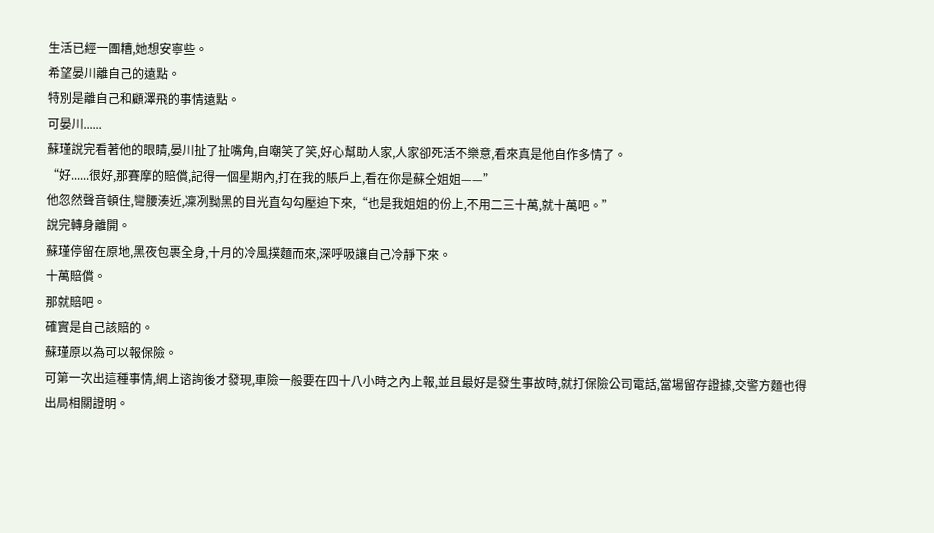生活已經一團糟,她想安寧些。
希望晏川離自己的遠點。
特別是離自己和顧澤飛的事情遠點。
可晏川......
蘇瑾說完看著他的眼睛,晏川扯了扯嘴角,自嘲笑了笑,好心幫助人家,人家卻死活不樂意,看來真是他自作多情了。
“好......很好,那賽摩的賠償,記得一個星期內,打在我的賬戶上,看在你是蘇仝姐姐——”
他忽然聲音頓住,彎腰湊近,凜冽黝黑的目光直勾勾壓迫下來,“也是我姐姐的份上,不用二三十萬,就十萬吧。”
說完轉身離開。
蘇瑾停留在原地,黑夜包裹全身,十月的冷風撲麵而來,深呼吸讓自己冷靜下來。
十萬賠償。
那就賠吧。
確實是自己該賠的。
蘇瑾原以為可以報保險。
可第一次出這種事情,網上谘詢後才發現,車險一般要在四十八小時之內上報,並且最好是發生事故時,就打保險公司電話,當場留存證據,交警方麵也得出局相關證明。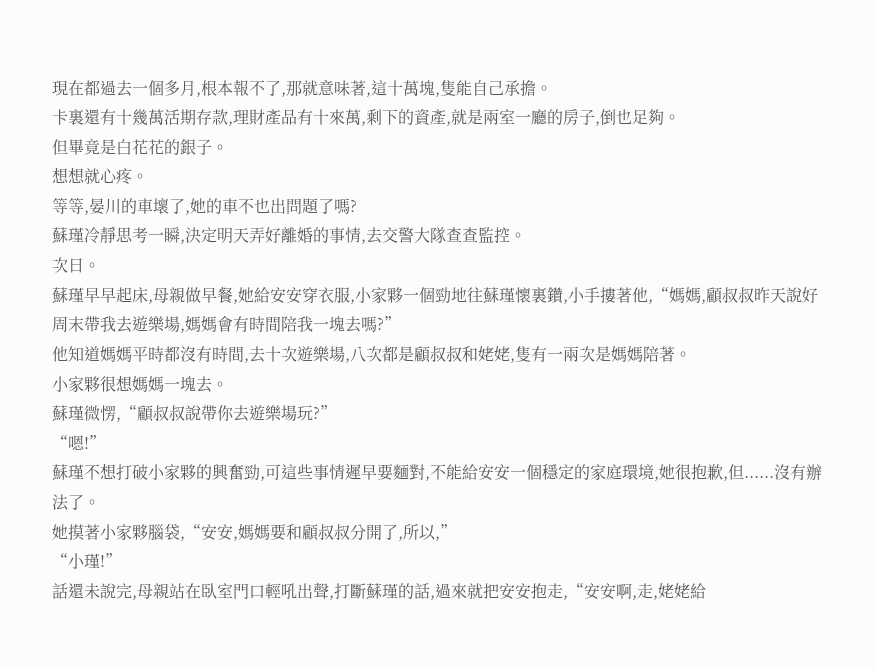現在都過去一個多月,根本報不了,那就意味著,這十萬塊,隻能自己承擔。
卡裏還有十幾萬活期存款,理財產品有十來萬,剩下的資產,就是兩室一廳的房子,倒也足夠。
但畢竟是白花花的銀子。
想想就心疼。
等等,晏川的車壞了,她的車不也出問題了嗎?
蘇瑾冷靜思考一瞬,決定明天弄好離婚的事情,去交警大隊查查監控。
次日。
蘇瑾早早起床,母親做早餐,她給安安穿衣服,小家夥一個勁地往蘇瑾懷裏鑽,小手摟著他,“媽媽,顧叔叔昨天說好周末帶我去遊樂場,媽媽會有時間陪我一塊去嗎?”
他知道媽媽平時都沒有時間,去十次遊樂場,八次都是顧叔叔和姥姥,隻有一兩次是媽媽陪著。
小家夥很想媽媽一塊去。
蘇瑾微愣,“顧叔叔說帶你去遊樂場玩?”
“嗯!”
蘇瑾不想打破小家夥的興奮勁,可這些事情遲早要麵對,不能給安安一個穩定的家庭環境,她很抱歉,但......沒有辦法了。
她摸著小家夥腦袋,“安安,媽媽要和顧叔叔分開了,所以,”
“小瑾!”
話還未說完,母親站在臥室門口輕吼出聲,打斷蘇瑾的話,過來就把安安抱走,“安安啊,走,姥姥給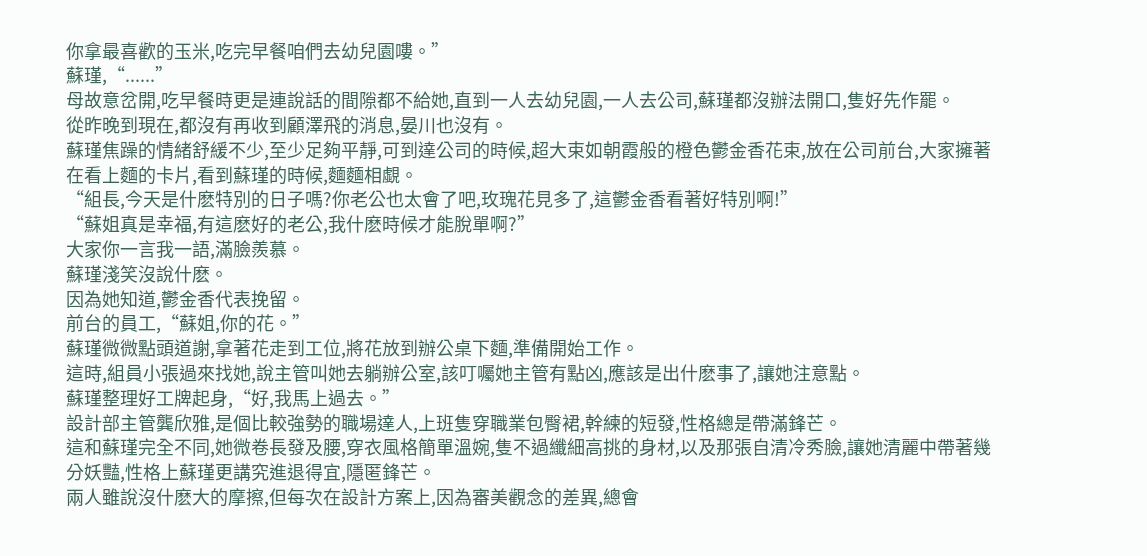你拿最喜歡的玉米,吃完早餐咱們去幼兒園嘍。”
蘇瑾,“......”
母故意岔開,吃早餐時更是連說話的間隙都不給她,直到一人去幼兒園,一人去公司,蘇瑾都沒辦法開口,隻好先作罷。
從昨晚到現在,都沒有再收到顧澤飛的消息,晏川也沒有。
蘇瑾焦躁的情緒舒緩不少,至少足夠平靜,可到達公司的時候,超大束如朝霞般的橙色鬱金香花束,放在公司前台,大家擁著在看上麵的卡片,看到蘇瑾的時候,麵麵相覷。
“組長,今天是什麽特別的日子嗎?你老公也太會了吧,玫瑰花見多了,這鬱金香看著好特別啊!”
“蘇姐真是幸福,有這麽好的老公,我什麽時候才能脫單啊?”
大家你一言我一語,滿臉羨慕。
蘇瑾淺笑沒說什麽。
因為她知道,鬱金香代表挽留。
前台的員工,“蘇姐,你的花。”
蘇瑾微微點頭道謝,拿著花走到工位,將花放到辦公桌下麵,準備開始工作。
這時,組員小張過來找她,說主管叫她去躺辦公室,該叮囑她主管有點凶,應該是出什麽事了,讓她注意點。
蘇瑾整理好工牌起身,“好,我馬上過去。”
設計部主管龔欣雅,是個比較強勢的職場達人,上班隻穿職業包臀裙,幹練的短發,性格總是帶滿鋒芒。
這和蘇瑾完全不同,她微卷長發及腰,穿衣風格簡單溫婉,隻不過纖細高挑的身材,以及那張自清冷秀臉,讓她清麗中帶著幾分妖豔,性格上蘇瑾更講究進退得宜,隱匿鋒芒。
兩人雖說沒什麽大的摩擦,但每次在設計方案上,因為審美觀念的差異,總會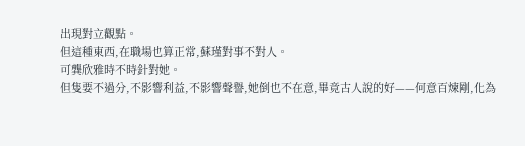出現對立觀點。
但這種東西,在職場也算正常,蘇瑾對事不對人。
可龔欣雅時不時針對她。
但隻要不過分,不影響利益,不影響聲譽,她倒也不在意,畢竟古人說的好——何意百煉剛,化為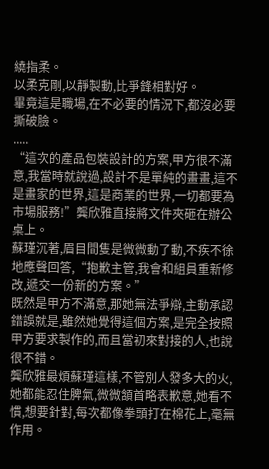繞指柔。
以柔克剛,以靜製動,比爭鋒相對好。
畢竟這是職場,在不必要的情況下,都沒必要撕破臉。
.....
“這次的產品包裝設計的方案,甲方很不滿意,我當時就說過,設計不是單純的畫畫,這不是畫家的世界,這是商業的世界,一切都要為市場服務!”龔欣雅直接將文件夾砸在辦公桌上。
蘇瑾沉著,眉目間隻是微微動了動,不疾不徐地應聲回答,“抱歉主管,我會和組員重新修改,遞交一份新的方案。”
既然是甲方不滿意,那她無法爭辯,主動承認錯誤就是,雖然她覺得這個方案,是完全按照甲方要求製作的,而且當初來對接的人,也說很不錯。
龔欣雅最煩蘇瑾這樣,不管別人發多大的火,她都能忍住脾氣,微微頷首略表歉意,她看不慣,想要針對,每次都像拳頭打在棉花上,毫無作用。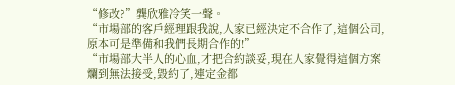“修改?”龔欣雅冷笑一聲。
“市場部的客戶經理跟我說,人家已經決定不合作了,這個公司,原本可是準備和我們長期合作的!”
“市場部大半人的心血,才把合約談妥,現在人家覺得這個方案爛到無法接受,毀約了,連定金都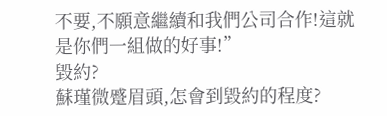不要,不願意繼續和我們公司合作!這就是你們一組做的好事!”
毀約?
蘇瑾微蹙眉頭,怎會到毀約的程度?